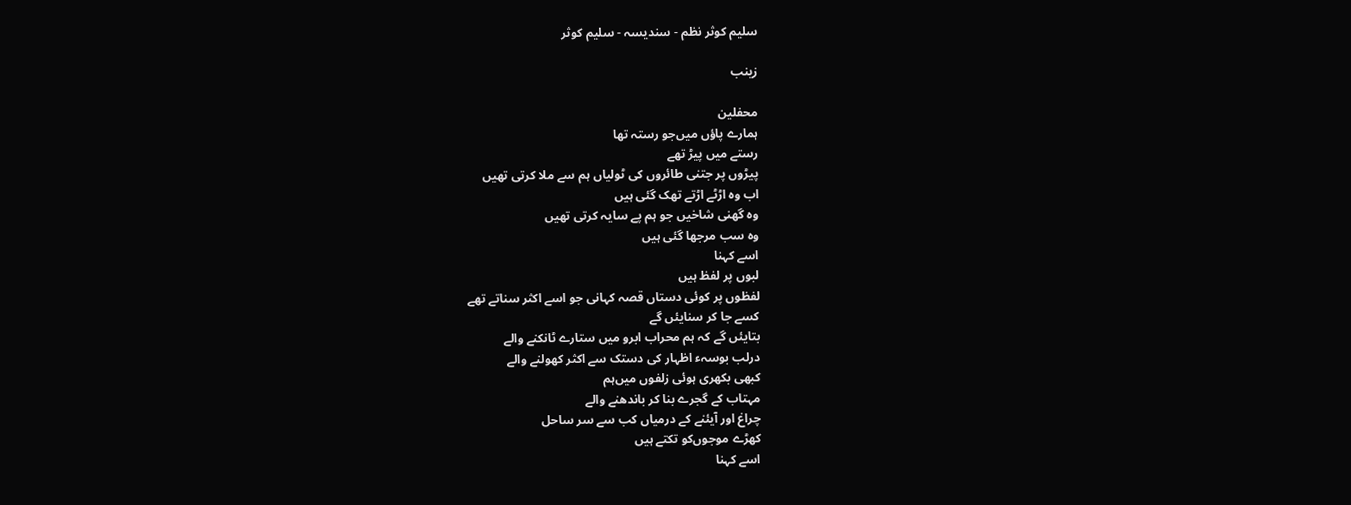سلیم کوثر نظم - سندیسہ - سلیم کوثر

زینب

محفلین
ہمارے پاؤں میں‌جو رستہ تھا
رستے میں پیڑ تھے
پیڑوں پر جتنی طائروں کی ٹولیاں ہم سے ملا کرتی تھیں
اب وہ اڑٹے اڑتے تھک گئی ہیں
وہ گھنی شاخیں جو ہم پے سایہ کرتی تھیں
وہ سب مرجھا گئی ہیں
اسے کہنا
لبوں پر لفظ ہیں
لفظوں پر کوئی دستاں قصہ کہانی جو اسے اکثر سناتے تھے
کسے جا کر سنایئں گے
بتایئں گے کہ ہم محراب ابرو میں ستارے ٹانکنے والے
درلب بوسہء اظہار کی دستک سے اکثر کھولنے والے
کبھی بکھری ہوئی زلفوں میں‌ہم
مہتاب کے گجرے بنا کر باندھنے والے
چراغ اور آیئنے کے درمیاں کب سے سر ساحل
کھڑے موجوں‌کو تکتے ہیں
اسے کہنا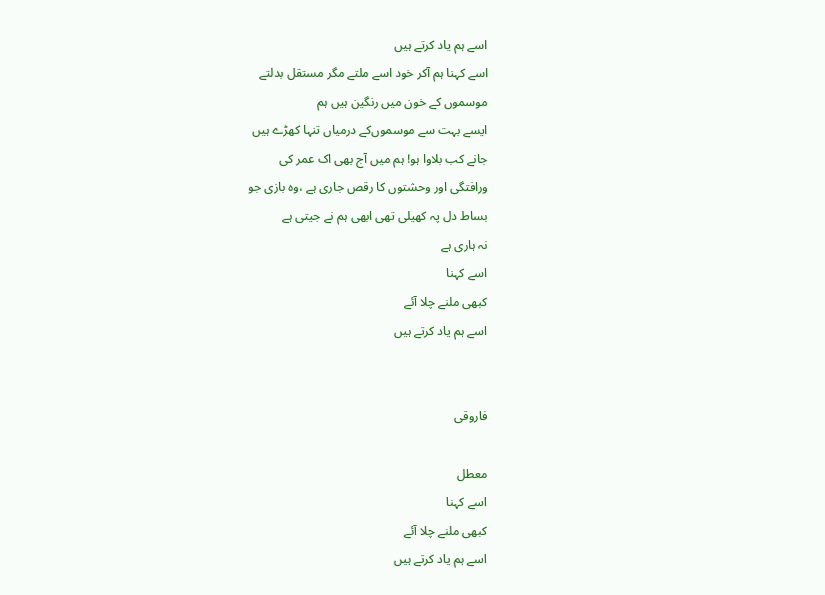اسے ہم یاد کرتے ہیں
اسے کہنا ہم آکر خود اسے ملتے مگر مستقل بدلتے
موسموں کے خون میں رنگین ہیں ہم
ایسے بہت سے موسموں‌کے درمیاں تنہا کھڑے ہیں
جانے کب بلاوا ہو! ہم میں آج بھی اک عمر کی
ورافتگی اور وحشتوں کا رقص جاری ہے ،وہ بازی جو
بساط دل پہ کھیلی تھی ابھی ہم نے جیتی ہے
نہ ہاری ہے
اسے کہنا
کبھی ملنے چلا آئے
اسے ہم یاد کرتے ہیں


فاروقی

معطل
اسے کہنا
کبھی ملنے چلا آئے
اسے ہم یاد کرتے ہیں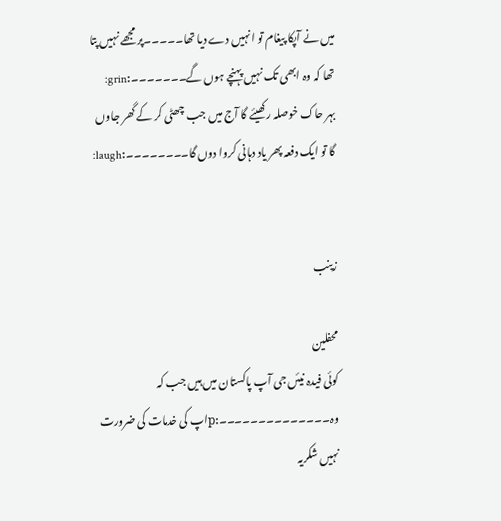میں نے آپکا پیغام تو انہیں دے دیا تھا۔۔۔۔۔پر مجھے نہیں پتا تھا کہ وہ ابھی تک نہیں پہنچے ہوں گے۔۔۔۔۔۔۔:grin:
بہر حاک خوصلہ رکھیئے گا آج میں جب چھٹی کر کے گھر جاوں گا تو ایک دفعہ پھر یاد دہانی کروا دوں گا۔۔۔۔۔۔۔۔:laugh:


زینب

محفلین
کوئی فیدہ نیئں جی آپ پاکستان میں ہیں جب کہ وہ۔۔۔۔۔۔۔۔۔۔۔۔۔۔:pاپ کی خدمات کی ضرورت نہیں شکریہ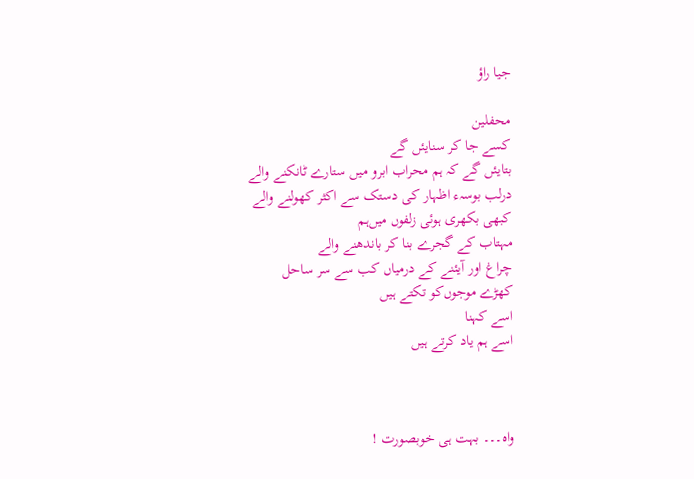جیا راؤ

محفلین
کسے جا کر سنایئں گے
بتایئں گے کہ ہم محراب ابرو میں ستارے ٹانکنے والے
درلب بوسہء اظہار کی دستک سے اکثر کھولنے والے
کبھی بکھری ہوئی زلفوں میں‌ہم
مہتاب کے گجرے بنا کر باندھنے والے
چراغ اور آیئنے کے درمیاں کب سے سر ساحل
کھڑے موجوں‌کو تکتے ہیں
اسے کہنا
اسے ہم یاد کرتے ہیں



واہ۔۔۔ بہت ہی خوبصورت !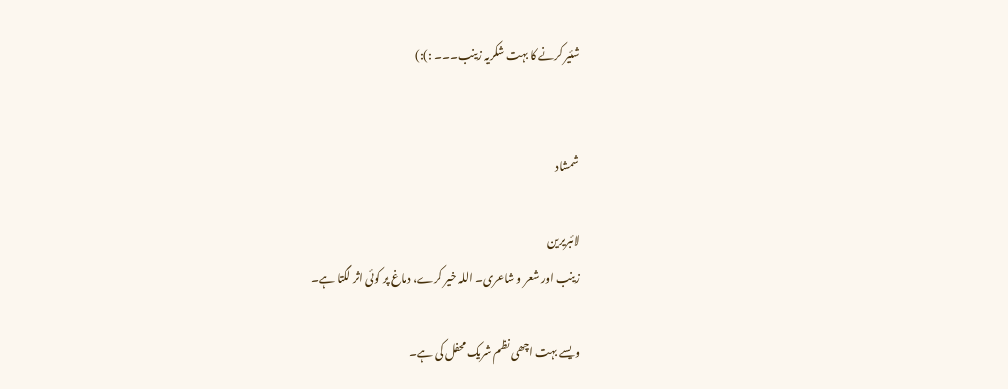شئیر کرنے کا بہت شکریہ زینب۔۔۔ :):)


شمشاد

لائبریرین
زینب اور شعر و شاعری۔ اللہ خیر کرے، دماغ پر کوئی اثر لگتا ہے۔

ویسے بہت اچھی نظم شریک محفل کی ہے۔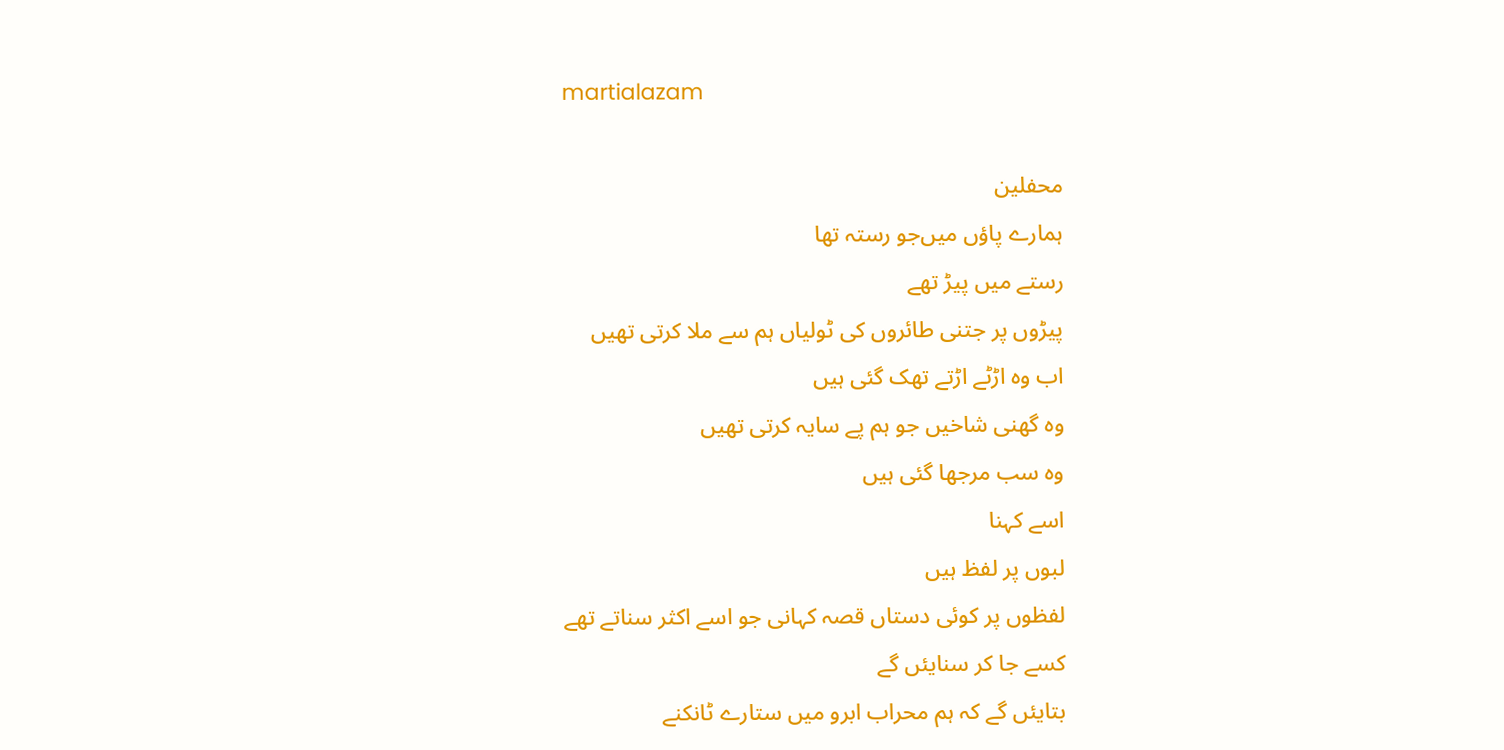martialazam

محفلین
ہمارے پاؤں میں‌جو رستہ تھا
رستے میں پیڑ تھے
پیڑوں پر جتنی طائروں کی ٹولیاں ہم سے ملا کرتی تھیں
اب وہ اڑٹے اڑتے تھک گئی ہیں
وہ گھنی شاخیں جو ہم پے سایہ کرتی تھیں
وہ سب مرجھا گئی ہیں
اسے کہنا
لبوں پر لفظ ہیں
لفظوں پر کوئی دستاں قصہ کہانی جو اسے اکثر سناتے تھے
کسے جا کر سنایئں گے
بتایئں گے کہ ہم محراب ابرو میں ستارے ٹانکنے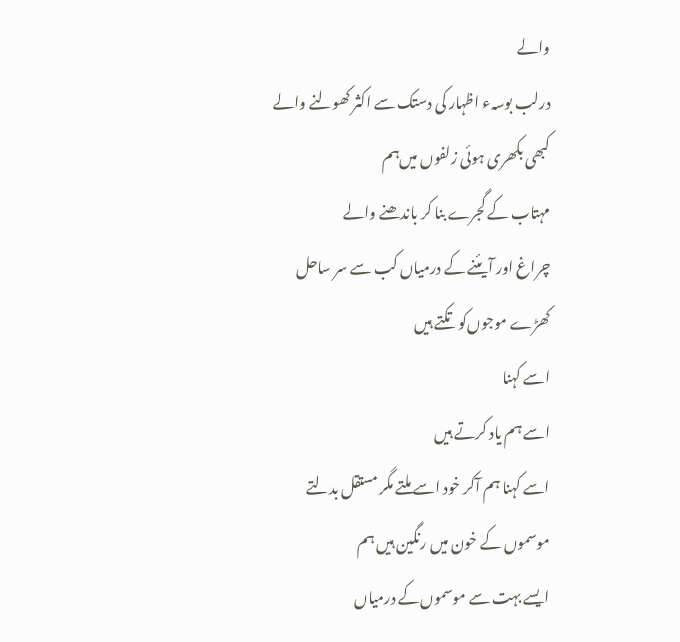والے
درلب بوسہء اظہار کی دستک سے اکثر کھولنے والے
کبھی بکھری ہوئی زلفوں میں‌ہم
مہتاب کے گجرے بنا کر باندھنے والے
چراغ اور آیئنے کے درمیاں کب سے سر ساحل
کھڑے موجوں‌کو تکتے ہیں
اسے کہنا
اسے ہم یاد کرتے ہیں
اسے کہنا ہم آکر خود اسے ملتے مگر مستقل بدلتے
موسموں کے خون میں رنگین ہیں ہم
ایسے بہت سے موسموں‌کے درمیاں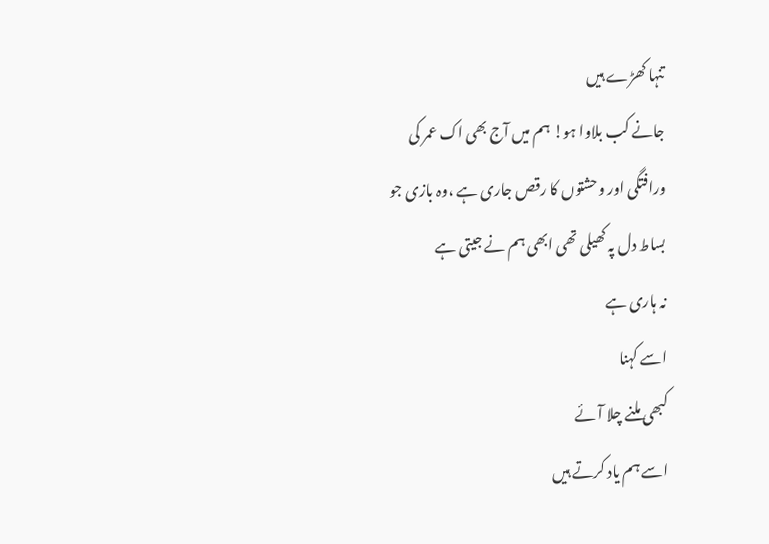تنہا کھڑے ہیں
جانے کب بلاوا ہو! ہم میں آج بھی اک عمر کی
ورافتگی اور وحشتوں کا رقص جاری ہے ،وہ بازی جو
بساط دل پہ کھیلی تھی ابھی ہم نے جیتی ہے
نہ ہاری ہے
اسے کہنا
کبھی ملنے چلا آئے
اسے ہم یاد کرتے ہیں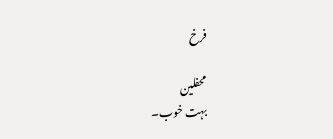فرخ

محفلین
بہت خوب۔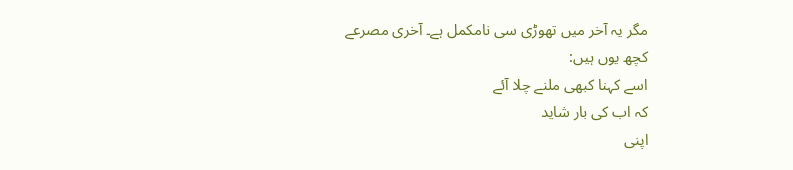مگر یہ آخر میں تھوڑی سی نامکمل ہے۔ آخری مصرعے کچھ یوں ہیں:
اسے کہنا کبھی ملنے چلا آئے
کہ اب کی بار شاید
اپنی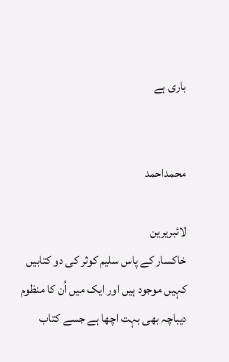باری ہے


محمداحمد

لائبریرین
خاکسار کے پاس سلیم کوثر کی دو کتابیں کہیں موجود ہیں اور ایک میں اُن کا منظوم دیباچہ بھی بہت اچھا ہے جسے کتاب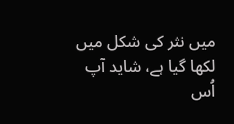میں نثر کی شکل میں لکھا گیا ہے، شاید آپ اُس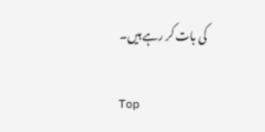کی بات کر رہے ہیں۔

Top